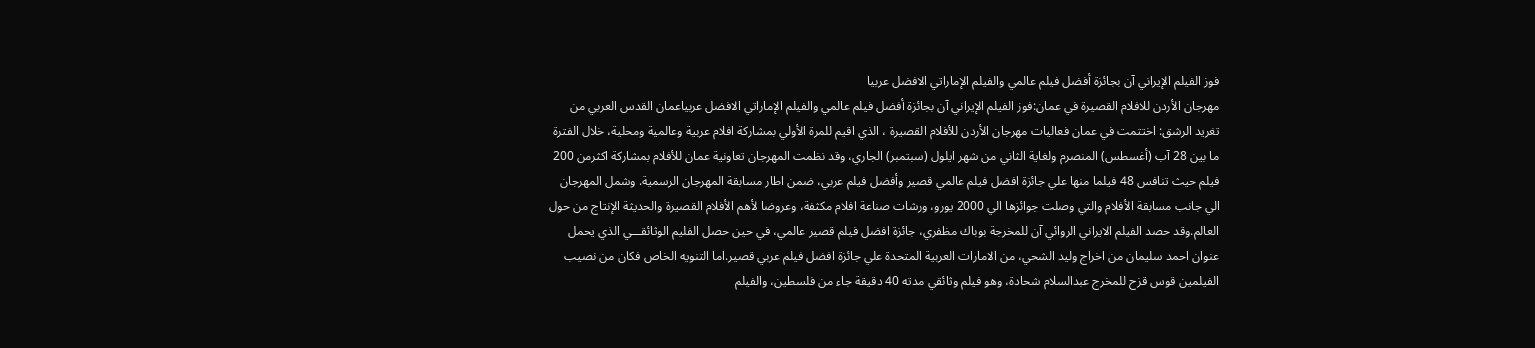فوز الفيلم الإيراني آن بجائزة أفضل فيلم عالمي والفيلم الإماراتي الافضل عربيا
مهرجان الأردن للافلام القصيرة في عمان:فوز الفيلم الإيراني آن بجائزة أفضل فيلم عالمي والفيلم الإماراتي الافضل عربياعمان القدس العربي من تغريد الرشق: اختتمت في عمان فعاليات مهرجان الأردن للأفلام القصيرة ، الذي اقيم للمرة الأولي بمشاركة افلام عربية وعالمية ومحلية، خلال الفترة ما بين 28 آب (أغسطس) المنصرم ولغاية الثاني من شهر ايلول (سبتمبر) الجاري، وقد نظمت المهرجان تعاونية عمان للأفلام بمشاركة اكثرمن 200 فيلم حيث تنافس 48 فيلما منها علي جائزة افضل فيلم عالمي قصير وأفضل فيلم عربي، ضمن اطار مسابقة المهرجان الرسمية. وشمل المهرجان الي جانب مسابقة الأفلام والتي وصلت جوائزها الي 2000 يورو، ورشات صناعة افلام مكثفة، وعروضا لأهم الأفلام القصيرة والحديثة الإنتاج من حول العالم.وقد حصد الفيلم الايراني الروائي آن للمخرجة بوباك مظفري، جائزة افضل فيلم قصير عالمي، في حين حصل الفليم الوثائقـــي الذي يحمل عنوان احمد سليمان من اخراج وليد الشحي، من الامارات العربية المتحدة علي جائزة افضل فيلم عربي قصير.اما التنويه الخاص فكان من نصيب الفيلمين قوس قزح للمخرج عبدالسلام شحادة، وهو فيلم وثائقي مدته 40 دقيقة جاء من فلسطين، والفيلم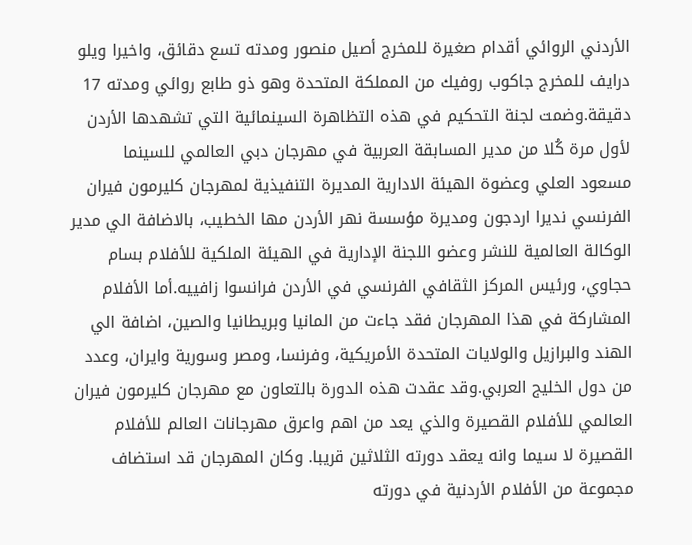الأردني الروائي أقدام صغيرة للمخرج أصيل منصور ومدته تسع دقائق، واخيرا ويلو درايف للمخرج جاكوب روفيك من المملكة المتحدة وهو ذو طابع روائي ومدته 17 دقيقة.وضمت لجنة التحكيم في هذه التظاهرة السينمائية التي تشهدها الأردن لأول مرة كُلا من مدير المسابقة العربية في مهرجان دبي العالمي للسينما مسعود العلي وعضوة الهيئة الادارية المديرة التنفيذية لمهرجان كليرمون فيران الفرنسي نديرا اردجون ومديرة مؤسسة نهر الأردن مها الخطيب، بالاضافة الي مدير الوكالة العالمية للنشر وعضو اللجنة الإدارية في الهيئة الملكية للأفلام بسام حجاوي، ورئيس المركز الثقافي الفرنسي في الأردن فرانسوا زافييه.أما الأفلام المشاركة في هذا المهرجان فقد جاءت من المانيا وبريطانيا والصين، اضافة الي الهند والبرازيل والولايات المتحدة الأمريكية، وفرنسا، ومصر وسورية وايران، وعدد من دول الخليج العربي.وقد عقدت هذه الدورة بالتعاون مع مهرجان كليرمون فيران العالمي للأفلام القصيرة والذي يعد من اهم واعرق مهرجانات العالم للأفلام القصيرة لا سيما وانه يعقد دورته الثلاثين قريبا. وكان المهرجان قد استضاف مجموعة من الأفلام الأردنية في دورته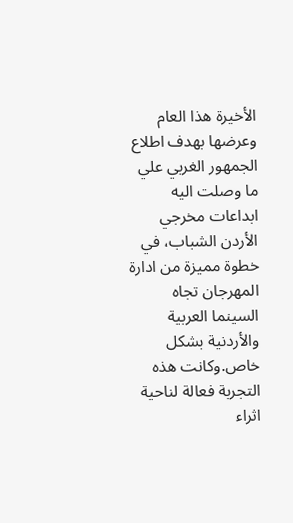الأخيرة هذا العام وعرضها بهدف اطلاع الجمهور الغربي علي ما وصلت اليه ابداعات مخرجي الأردن الشباب، في خطوة مميزة من ادارة المهرجان تجاه السينما العربية والأردنية بشكل خاص.وكانت هذه التجربة فعالة لناحية اثراء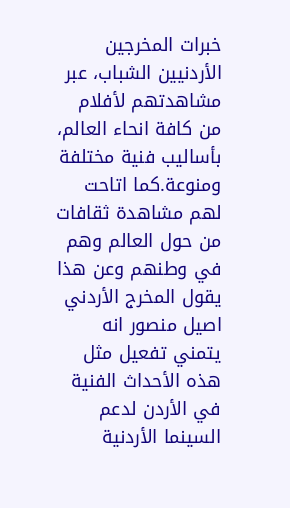خبرات المخرجين الأردنيين الشباب، عبر مشاهدتهم لأفلام من كافة انحاء العالم، بأساليب فنية مختلفة ومنوعة.كما اتاحت لهم مشاهدة ثقافات من حول العالم وهم في وطنهم وعن هذا يقول المخرج الأردني اصيل منصور انه يتمني تفعيل مثل هذه الأحداث الفنية في الأردن لدعم السينما الأردنية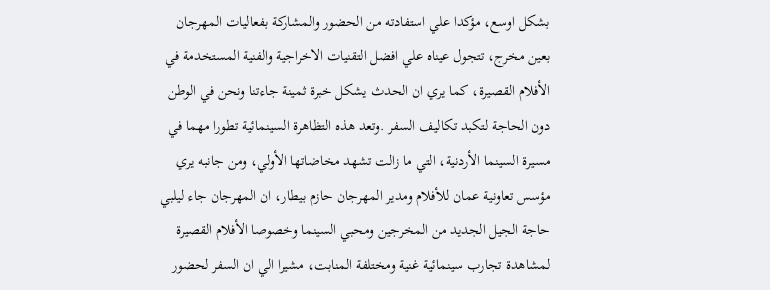بشكل اوسع، مؤكدا علي استفادته من الحضور والمشاركة بفعاليات المهرجان بعين مخرج، تتجول عيناه علي افضل التقنيات الاخراجية والفنية المستخدمة في الأفلام القصيرة، كما يري ان الحدث يشكل خبرة ثمينة جاءتنا ونحن في الوطن دون الحاجة لتكبد تكاليف السفر .وتعد هذه التظاهرة السينمائية تطورا مهما في مسيرة السينما الأردنية، التي ما زالت تشهد مخاضاتها الأولي، ومن جانبه يري مؤسس تعاونية عمان للأفلام ومدير المهرجان حازم بيطار، ان المهرجان جاء ليلبي حاجة الجيل الجديد من المخرجين ومحبي السينما وخصوصا الأفلام القصيرة لمشاهدة تجارب سينمائية غنية ومختلفة المنابت، مشيرا الي ان السفر لحضور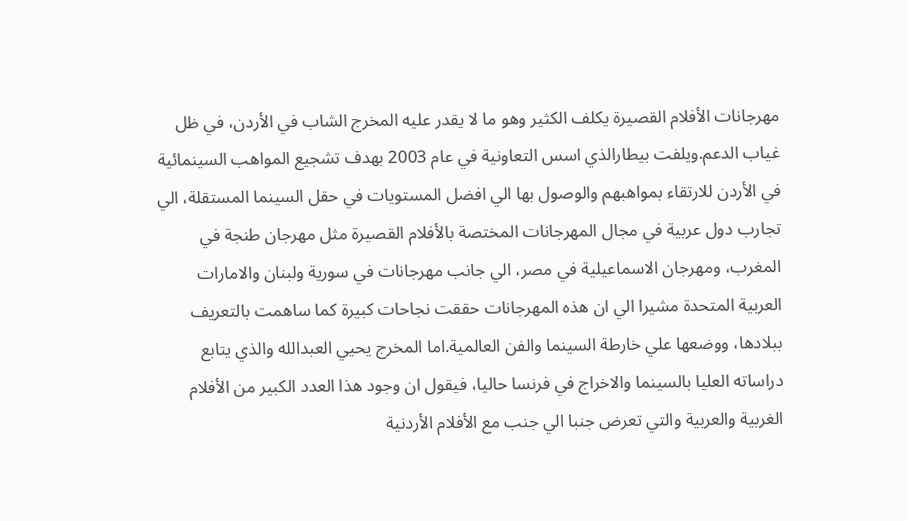مهرجانات الأفلام القصيرة يكلف الكثير وهو ما لا يقدر عليه المخرج الشاب في الأردن، في ظل غياب الدعم.ويلفت بيطارالذي اسس التعاونية في عام 2003 بهدف تشجيع المواهب السينمائية في الأردن للارتقاء بمواهبهم والوصول بها الي افضل المستويات في حقل السينما المستقلة، الي تجارب دول عربية في مجال المهرجانات المختصة بالأفلام القصيرة مثل مهرجان طنجة في المغرب، ومهرجان الاسماعيلية في مصر، الي جانب مهرجانات في سورية ولبنان والامارات العربية المتحدة مشيرا الي ان هذه المهرجانات حققت نجاحات كبيرة كما ساهمت بالتعريف ببلادها، ووضعها علي خارطة السينما والفن العالمية.اما المخرج يحيي العبدالله والذي يتابع دراساته العليا بالسينما والاخراج في فرنسا حاليا، فيقول ان وجود هذا العدد الكبير من الأفلام الغربية والعربية والتي تعرض جنبا الي جنب مع الأفلام الأردنية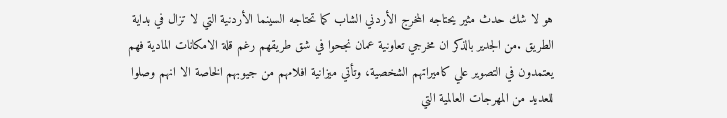هو لا شك حدث مثير يحتاجه المخرج الأردني الشاب كما تحتاجه السينما الأردنية التي لا تزال في بداية الطريق .من الجدير بالذكر ان مخرجي تعاونية عمان نجحوا في شق طريقهم رغم قلة الامكانات المادية فهم يعتمدون في التصوير علي كاميراتهم الشخصية، وتأتي ميزانية افلامهم من جيوبهم الخاصة الا انهم وصلوا للعديد من المهرجات العالمية التي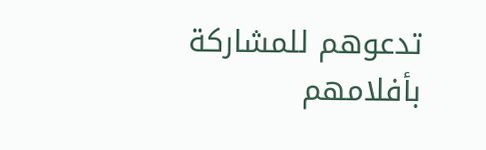تدعوهم للمشاركة بأفلامهم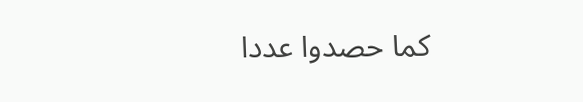كما حصدوا عددا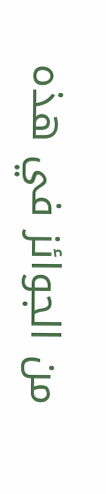من الجوائز في هذه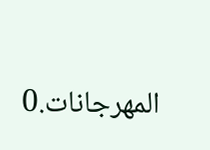المهرجانات.0